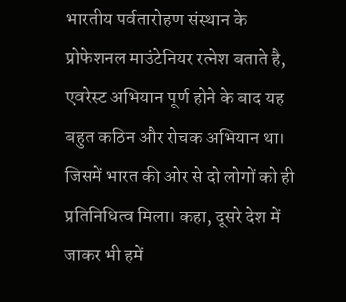भारतीय पर्वतारोहण संस्थान के प्रोफेशनल माउंटेनियर रत्नेश बताते है, एवरेस्ट अभियान पूर्ण होने के बाद यह बहुत कठिन और रोचक अभियान था। जिसमें भारत की ओर से दो लोगों को ही प्रतिनिधित्व मिला। कहा, दूसरे देश में जाकर भी हमें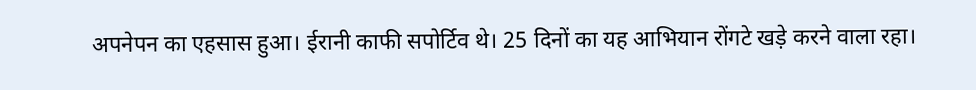अपनेपन का एहसास हुआ। ईरानी काफी सपोर्टिव थे। 25 दिनों का यह आभियान रोंगटे खड़े करने वाला रहा।